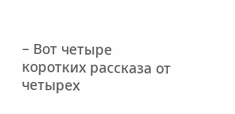– Вот четыре коротких рассказа от четырех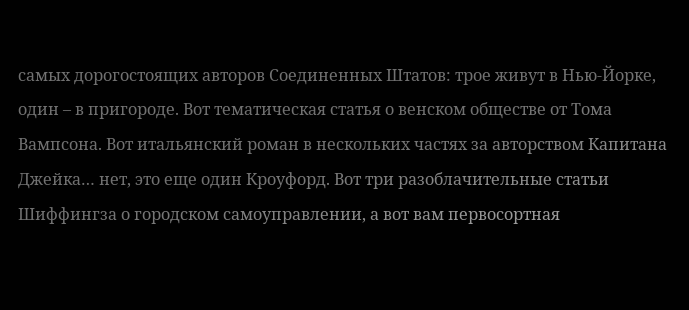самых дорогостоящих авторов Соединенных Штатов: трое живут в Нью-Йорке, один – в пригороде. Вот тематическая статья о венском обществе от Тома Вампсона. Вот итальянский роман в нескольких частях за авторством Капитана Джейка… нет, это еще один Кроуфорд. Вот три разоблачительные статьи Шиффингза о городском самоуправлении, а вот вам первосортная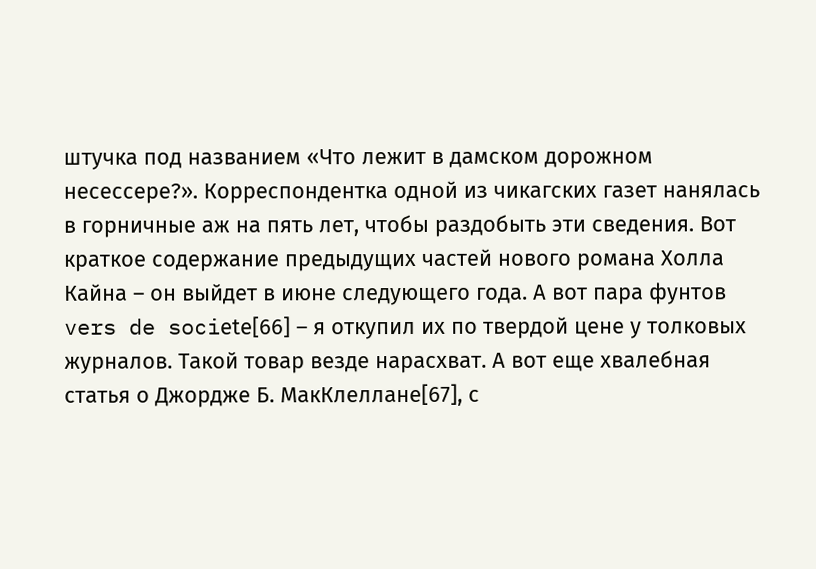штучка под названием «Что лежит в дамском дорожном несессере?». Корреспондентка одной из чикагских газет нанялась в горничные аж на пять лет, чтобы раздобыть эти сведения. Вот краткое содержание предыдущих частей нового романа Холла Кайна – он выйдет в июне следующего года. А вот пара фунтов vers de sociеtе[66] – я откупил их по твердой цене у толковых журналов. Такой товар везде нарасхват. А вот еще хвалебная статья о Джордже Б. МакКлеллане[67], с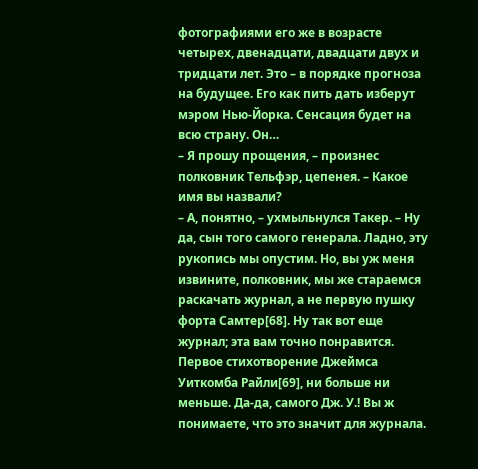фотографиями его же в возрасте четырех, двенадцати, двадцати двух и тридцати лет. Это – в порядке прогноза на будущее. Его как пить дать изберут мэром Нью-Йорка. Сенсация будет на всю страну. Он…
– Я прошу прощения, – произнес полковник Тельфэр, цепенея. – Какое имя вы назвали?
– А, понятно, – ухмыльнулся Такер. – Ну да, сын того самого генерала. Ладно, эту рукопись мы опустим. Но, вы уж меня извините, полковник, мы же стараемся раскачать журнал, а не первую пушку форта Самтер[68]. Ну так вот еще журнал; эта вам точно понравится. Первое стихотворение Джеймса Уиткомба Райли[69], ни больше ни меньше. Да-да, самого Дж. У.! Вы ж понимаете, что это значит для журнала.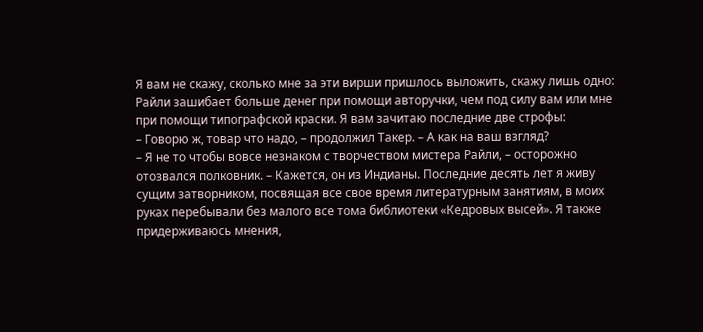Я вам не скажу, сколько мне за эти вирши пришлось выложить, скажу лишь одно: Райли зашибает больше денег при помощи авторучки, чем под силу вам или мне при помощи типографской краски. Я вам зачитаю последние две строфы:
– Говорю ж, товар что надо, – продолжил Такер. – А как на ваш взгляд?
– Я не то чтобы вовсе незнаком с творчеством мистера Райли, – осторожно отозвался полковник. – Кажется, он из Индианы. Последние десять лет я живу сущим затворником, посвящая все свое время литературным занятиям, в моих руках перебывали без малого все тома библиотеки «Кедровых высей». Я также придерживаюсь мнения,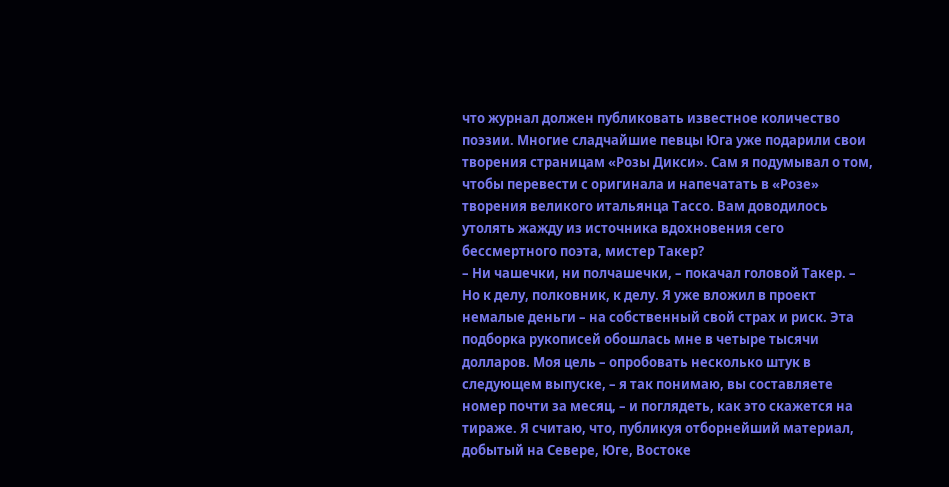что журнал должен публиковать известное количество поэзии. Многие сладчайшие певцы Юга уже подарили свои творения страницам «Розы Дикси». Сам я подумывал о том, чтобы перевести с оригинала и напечатать в «Розе» творения великого итальянца Тассо. Вам доводилось утолять жажду из источника вдохновения сего бессмертного поэта, мистер Такер?
– Ни чашечки, ни полчашечки, – покачал головой Такер. – Но к делу, полковник, к делу. Я уже вложил в проект немалые деньги – на собственный свой страх и риск. Эта подборка рукописей обошлась мне в четыре тысячи долларов. Моя цель – опробовать несколько штук в следующем выпуске, – я так понимаю, вы составляете номер почти за месяц, – и поглядеть, как это скажется на тираже. Я считаю, что, публикуя отборнейший материал, добытый на Севере, Юге, Востоке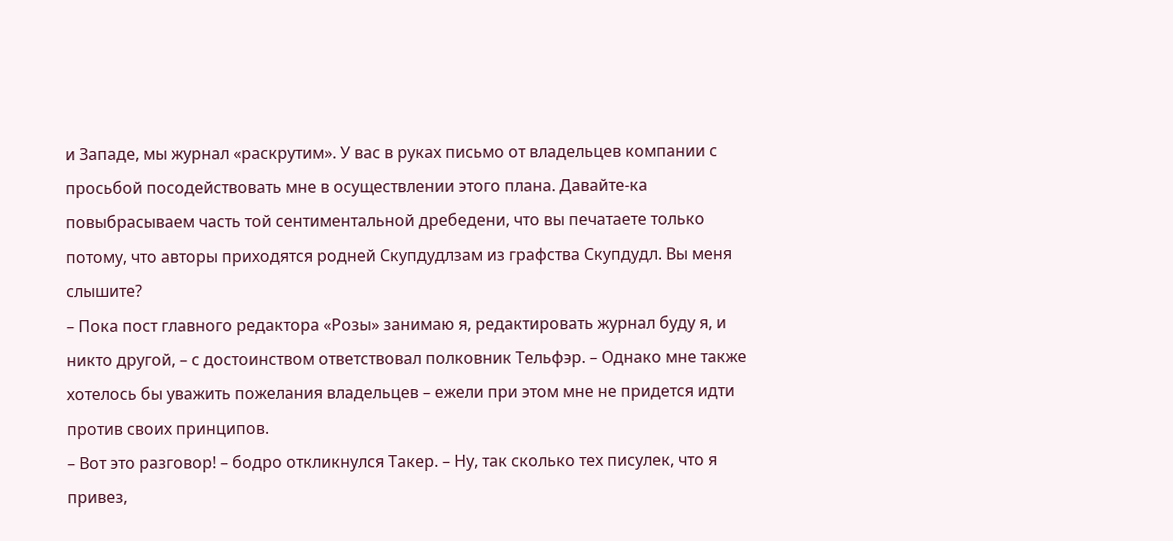и Западе, мы журнал «раскрутим». У вас в руках письмо от владельцев компании с просьбой посодействовать мне в осуществлении этого плана. Давайте-ка повыбрасываем часть той сентиментальной дребедени, что вы печатаете только потому, что авторы приходятся родней Скупдудлзам из графства Скупдудл. Вы меня слышите?
– Пока пост главного редактора «Розы» занимаю я, редактировать журнал буду я, и никто другой, – с достоинством ответствовал полковник Тельфэр. – Однако мне также хотелось бы уважить пожелания владельцев – ежели при этом мне не придется идти против своих принципов.
– Вот это разговор! – бодро откликнулся Такер. – Ну, так сколько тех писулек, что я привез,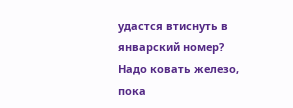удастся втиснуть в январский номер? Надо ковать железо, пока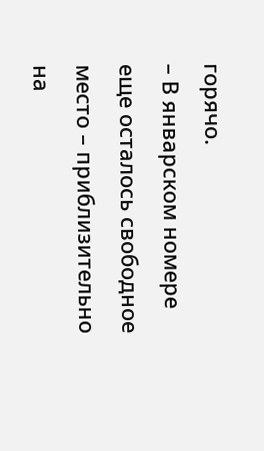горячо.
– В январском номере еще осталось свободное место – приблизительно на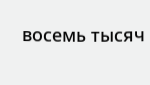восемь тысяч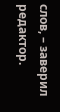слов, – заверил редактор.